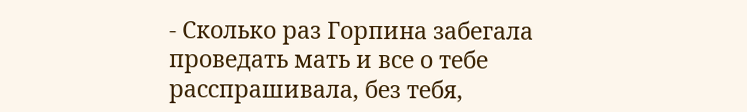- Сколько раз Горпина забегала проведать мать и все о тебе расспрашивала, без тебя,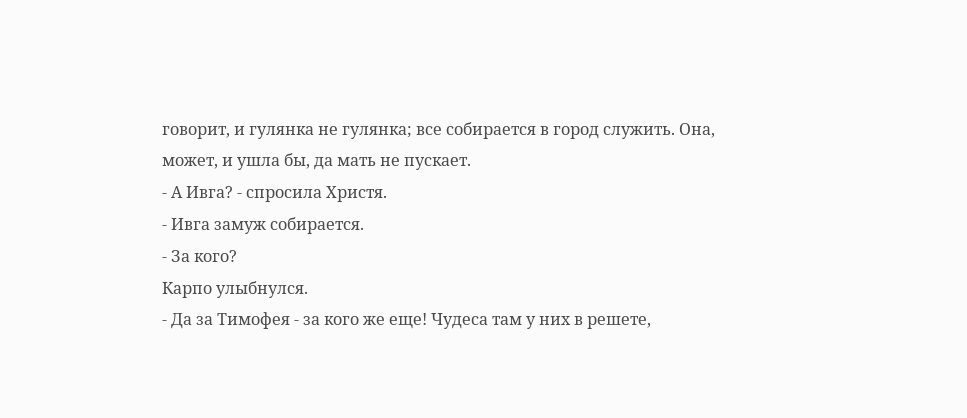говорит, и гулянка не гулянка; все собирается в город служить. Она, может, и ушла бы, да мать не пускает.
- А Ивга? - спросила Христя.
- Ивга замуж собирается.
- За кого?
Карпо улыбнулся.
- Да за Тимофея - за кого же еще! Чудеса там у них в решете,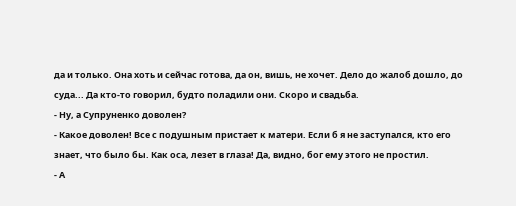да и только. Она хоть и сейчас готова, да он, вишь, не хочет. Дело до жалоб дошло, до суда... Да кто-то говорил, будто поладили они. Скоро и свадьба.
- Ну, а Супруненко доволен?
- Какое доволен! Все с подушным пристает к матери. Если б я не заступался, кто его знает, что было бы. Как оса, лезет в глаза! Да, видно, бог ему этого не простил.
- А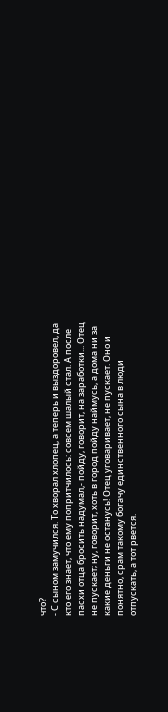что?
- С сыном замучился. То хворал хлопец, а теперь и выздоровел, да кто его знает, что ему попритчилось: совсем шалый стал. А после пасхи отца бросить надумал,- пойду, говорит, на заработки... Отец не пускает; ну, говорит, хоть в город пойду наймусь, а дома ни за какие деньги не останусь! Отец уговаривает, не пускает. Оно и понятно, срам такому богачу единственного сына в люди отпускать, а тот рвется.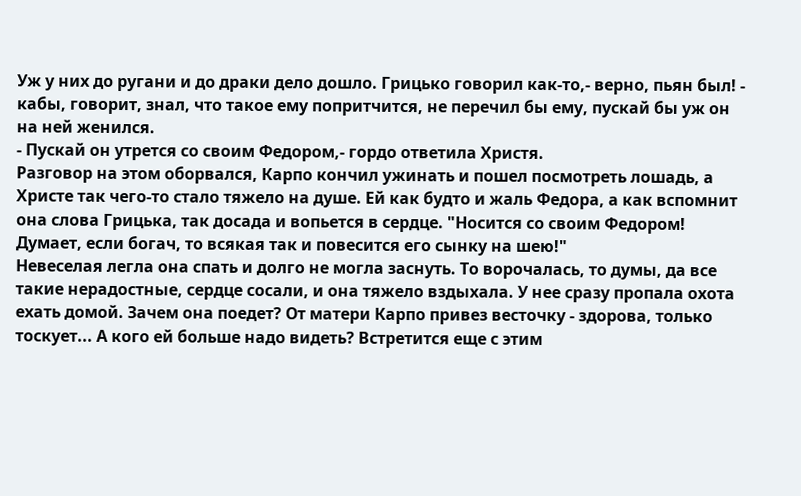Уж у них до ругани и до драки дело дошло. Грицько говорил как-то,- верно, пьян был! - кабы, говорит, знал, что такое ему попритчится, не перечил бы ему, пускай бы уж он на ней женился.
- Пускай он утрется со своим Федором,- гордо ответила Христя.
Разговор на этом оборвался, Карпо кончил ужинать и пошел посмотреть лошадь, а Христе так чего-то стало тяжело на душе. Ей как будто и жаль Федора, а как вспомнит она слова Грицька, так досада и вопьется в сердце. "Носится со своим Федором! Думает, если богач, то всякая так и повесится его сынку на шею!"
Невеселая легла она спать и долго не могла заснуть. То ворочалась, то думы, да все такие нерадостные, сердце сосали, и она тяжело вздыхала. У нее сразу пропала охота ехать домой. Зачем она поедет? От матери Карпо привез весточку - здорова, только тоскует... А кого ей больше надо видеть? Встретится еще с этим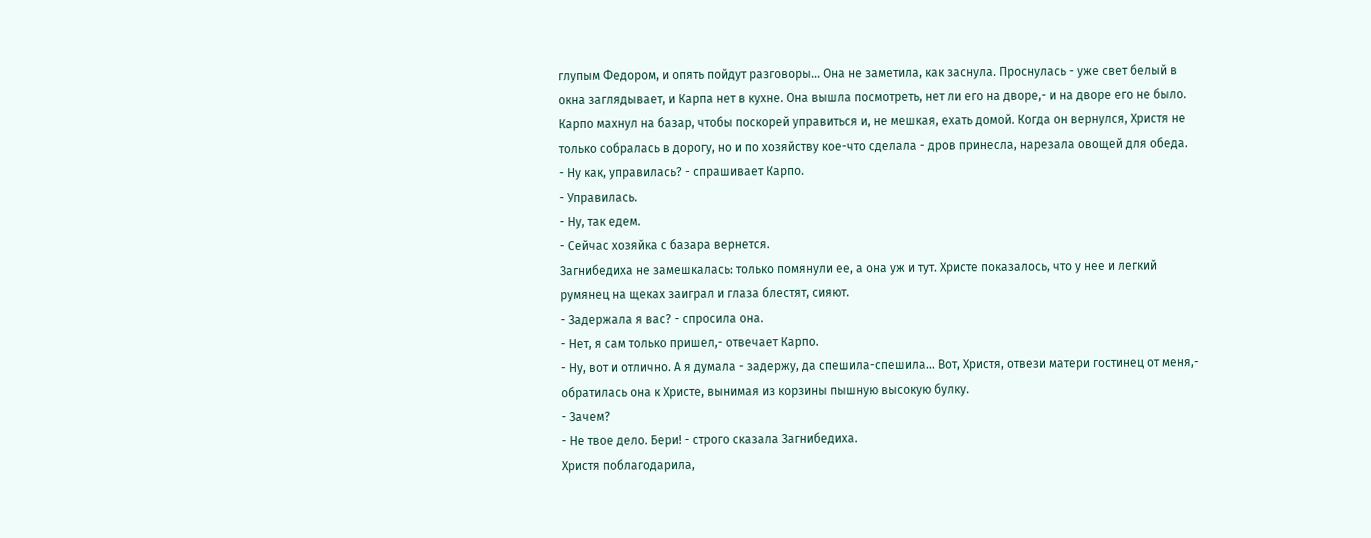глупым Федором, и опять пойдут разговоры... Она не заметила, как заснула. Проснулась - уже свет белый в окна заглядывает, и Карпа нет в кухне. Она вышла посмотреть, нет ли его на дворе,- и на дворе его не было.
Карпо махнул на базар, чтобы поскорей управиться и, не мешкая, ехать домой. Когда он вернулся, Христя не только собралась в дорогу, но и по хозяйству кое-что сделала - дров принесла, нарезала овощей для обеда.
- Ну как, управилась? - спрашивает Карпо.
- Управилась.
- Ну, так едем.
- Сейчас хозяйка с базара вернется.
Загнибедиха не замешкалась: только помянули ее, а она уж и тут. Христе показалось, что у нее и легкий румянец на щеках заиграл и глаза блестят, сияют.
- Задержала я вас? - спросила она.
- Нет, я сам только пришел,- отвечает Карпо.
- Ну, вот и отлично. А я думала - задержу, да спешила-спешила... Вот, Христя, отвези матери гостинец от меня,- обратилась она к Христе, вынимая из корзины пышную высокую булку.
- Зачем?
- Не твое дело. Бери! - строго сказала Загнибедиха.
Христя поблагодарила,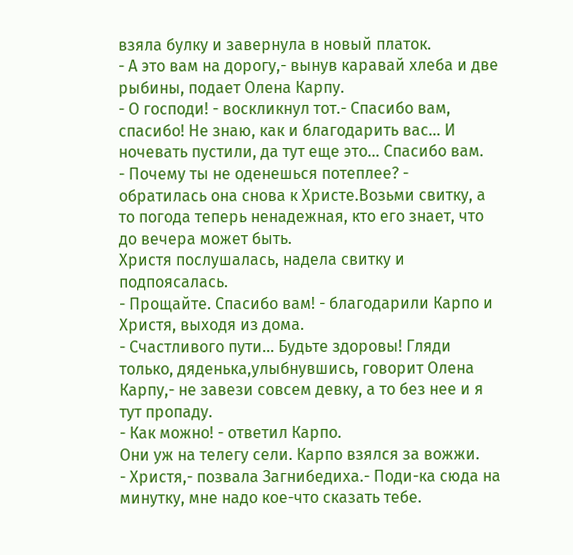взяла булку и завернула в новый платок.
- А это вам на дорогу,- вынув каравай хлеба и две рыбины, подает Олена Карпу.
- О господи! - воскликнул тот.- Спасибо вам, спасибо! Не знаю, как и благодарить вас... И ночевать пустили, да тут еще это... Спасибо вам.
- Почему ты не оденешься потеплее? - обратилась она снова к Христе.Возьми свитку, а то погода теперь ненадежная, кто его знает, что до вечера может быть.
Христя послушалась, надела свитку и подпоясалась.
- Прощайте. Спасибо вам! - благодарили Карпо и Христя, выходя из дома.
- Счастливого пути... Будьте здоровы! Гляди только, дяденька,улыбнувшись, говорит Олена Карпу,- не завези совсем девку, а то без нее и я тут пропаду.
- Как можно! - ответил Карпо.
Они уж на телегу сели. Карпо взялся за вожжи.
- Христя,- позвала Загнибедиха.- Поди-ка сюда на минутку, мне надо кое-что сказать тебе.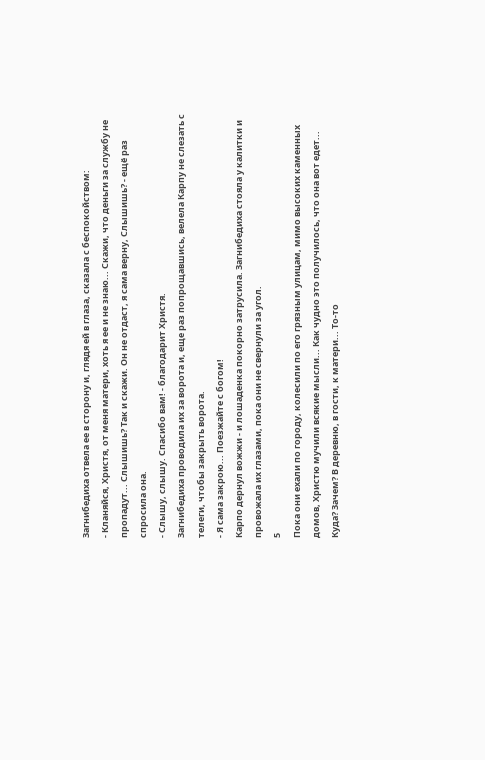Загнибедиха отвела ее в сторону и, глядя ей в глаза, сказала с беспокойством:
- Кланяйся, Христя, от меня матери, хоть я ее и не знаю... Скажи, что деньги за службу не пропадут... Слышишь? Так и скажи. Он не отдаст, я сама верну, Слышишь? - ещё раз спросила она.
- Слышу, слышу. Спасибо вам! - благодарит Христя.
Загнибедиха проводила их за ворота и, еще раз попрощавшись, велела Карпу не слезать с телеги, чтобы закрыть ворота.
- Я сама закрою... Поезжайте с богом!
Карпо дернул вожжи - и лошаденка покорно затрусила. Загнибедиха стояла у калитки и провожала их глазами, пока они не свернули за угол.
5
Пока они ехали по городу, колесили по его грязным улицам, мимо высоких каменных домов, Христю мучили всякие мысли... Как чудно это получилось, что она вот едет... Куда? Зачем? В деревню, в гости, к матери... То-то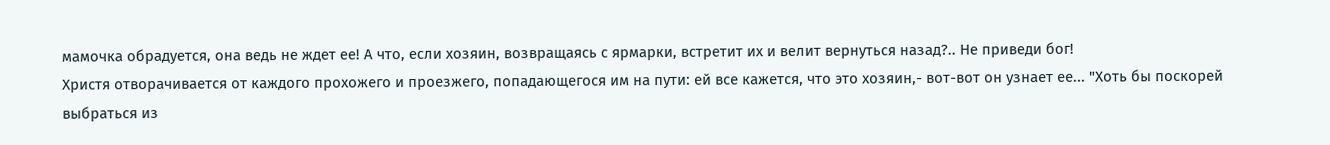мамочка обрадуется, она ведь не ждет ее! А что, если хозяин, возвращаясь с ярмарки, встретит их и велит вернуться назад?.. Не приведи бог!
Христя отворачивается от каждого прохожего и проезжего, попадающегося им на пути: ей все кажется, что это хозяин,- вот-вот он узнает ее... "Хоть бы поскорей выбраться из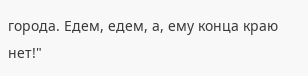города. Едем, едем, а, ему конца краю нет!"